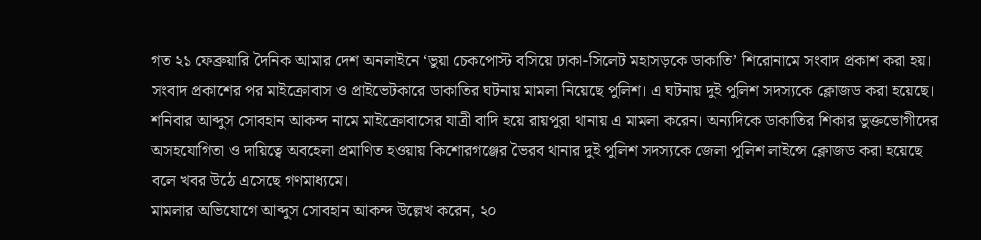গত ২১ ফেব্রুয়ারি দৈনিক আমার দেশ অনলাইনে ‘ভুয়া চেকপোস্ট বসিয়ে ঢাকা-সিলেট মহাসড়কে ডাকাতি’ শিরোনামে সংবাদ প্রকাশ করা হয়। সংবাদ প্রকাশের পর মাইক্রোবাস ও প্রাইভেটকারে ডাকাতির ঘটনায় মামলা নিয়েছে পুলিশ। এ ঘটনায় দুই পুলিশ সদস্যকে ক্লোজড করা হয়েছে।
শনিবার আব্দুস সোবহান আকন্দ নামে মাইক্রোবাসের যাত্রী বাদি হয়ে রায়পুরা থানায় এ মামলা করেন। অন্যদিকে ডাকাতির শিকার ভুক্তভোগীদের অসহযোগিতা ও দায়িত্বে অবহেলা প্রমাণিত হওয়ায় কিশোরগঞ্জের ভৈরব থানার দুই পুলিশ সদস্যকে জেলা পুলিশ লাইন্সে ক্লোজড করা হয়েছে বলে খবর উঠে এসেছে গণমাধ্যমে।
মামলার অভিযোগে আব্দুস সোবহান আকন্দ উল্লেখ করেন, ২০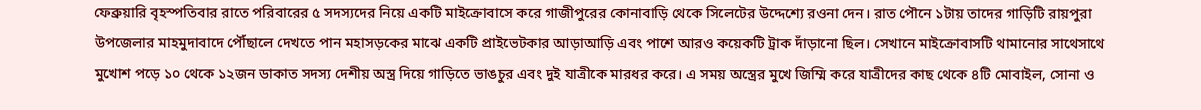ফেব্রুয়ারি বৃহস্পতিবার রাতে পরিবারের ৫ সদস্যদের নিয়ে একটি মাইক্রোবাসে করে গাজীপুরের কোনাবাড়ি থেকে সিলেটের উদ্দেশ্যে রওনা দেন। রাত পৌনে ১টায় তাদের গাড়িটি রায়পুরা উপজেলার মাহমুদাবাদে পৌঁছালে দেখতে পান মহাসড়কের মাঝে একটি প্রাইভেটকার আড়াআড়ি এবং পাশে আরও কয়েকটি ট্রাক দাঁড়ানো ছিল। সেখানে মাইক্রোবাসটি থামানোর সাথেসাথে মুখোশ পড়ে ১০ থেকে ১২জন ডাকাত সদস্য দেশীয় অস্ত্র দিয়ে গাড়িতে ভাঙচুর এবং দুই যাত্রীকে মারধর করে। এ সময় অস্ত্রের মুখে জিম্মি করে যাত্রীদের কাছ থেকে ৪টি মোবাইল, সোনা ও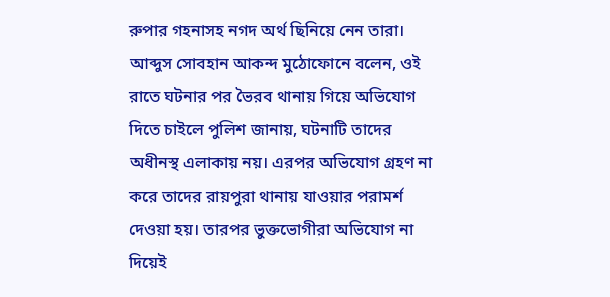রুপার গহনাসহ নগদ অর্থ ছিনিয়ে নেন তারা।
আব্দুস সোবহান আকন্দ মুঠোফোনে বলেন, ওই রাতে ঘটনার পর ভৈরব থানায় গিয়ে অভিযোগ দিতে চাইলে পুলিশ জানায়, ঘটনাটি তাদের অধীনস্থ এলাকায় নয়। এরপর অভিযোগ গ্রহণ না করে তাদের রায়পুরা থানায় যাওয়ার পরামর্শ দেওয়া হয়। তারপর ভুক্তভোগীরা অভিযোগ না দিয়েই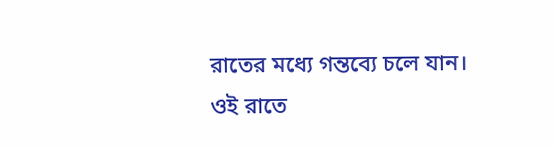রাতের মধ্যে গন্তব্যে চলে যান।
ওই রাতে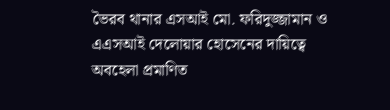ভৈরব থানার এসআই মো. ফরিদুজ্জামান ও এএসআই দেলোয়ার হোসেনের দায়িত্বে অবহেলা প্রমাণিত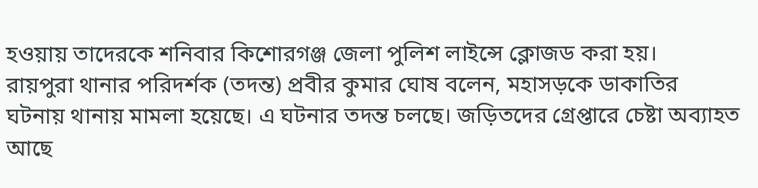হওয়ায় তাদেরকে শনিবার কিশোরগঞ্জ জেলা পুলিশ লাইন্সে ক্লোজড করা হয়।
রায়পুরা থানার পরিদর্শক (তদন্ত) প্রবীর কুমার ঘোষ বলেন, মহাসড়কে ডাকাতির ঘটনায় থানায় মামলা হয়েছে। এ ঘটনার তদন্ত চলছে। জড়িতদের গ্রেপ্তারে চেষ্টা অব্যাহত আছে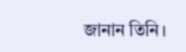জানান তিনি।